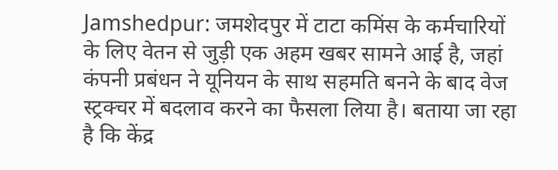Jamshedpur: जमशेदपुर में टाटा कमिंस के कर्मचारियों के लिए वेतन से जुड़ी एक अहम खबर सामने आई है, जहां कंपनी प्रबंधन ने यूनियन के साथ सहमति बनने के बाद वेज स्ट्रक्चर में बदलाव करने का फैसला लिया है। बताया जा रहा है कि केंद्र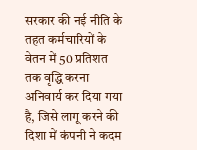सरकार की नई नीति के तहत कर्मचारियों के वेतन में 50 प्रतिशत तक वृद्धि करना अनिवार्य कर दिया गया है, जिसे लागू करने की दिशा में कंपनी ने कदम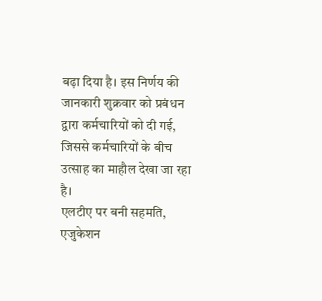बढ़ा दिया है। इस निर्णय की जानकारी शुक्रवार को प्रबंधन द्वारा कर्मचारियों को दी गई, जिससे कर्मचारियों के बीच उत्साह का माहौल देखा जा रहा है।
एलटीए पर बनी सहमति, एजुकेशन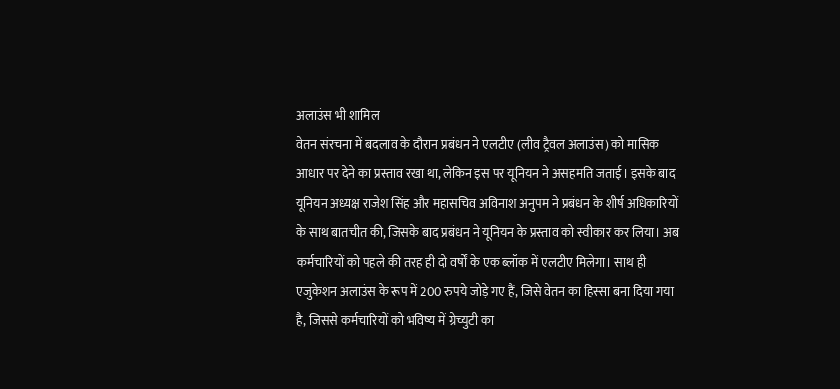अलाउंस भी शामिल
वेतन संरचना में बदलाव के दौरान प्रबंधन ने एलटीए (लीव ट्रैवल अलाउंस) को मासिक आधार पर देने का प्रस्ताव रखा था, लेकिन इस पर यूनियन ने असहमति जताई। इसके बाद यूनियन अध्यक्ष राजेश सिंह और महासचिव अविनाश अनुपम ने प्रबंधन के शीर्ष अधिकारियों के साथ बातचीत की, जिसके बाद प्रबंधन ने यूनियन के प्रस्ताव को स्वीकार कर लिया। अब कर्मचारियों को पहले की तरह ही दो वर्षों के एक ब्लॉक में एलटीए मिलेगा। साथ ही एजुकेशन अलाउंस के रूप में 200 रुपये जोड़े गए हैं, जिसे वेतन का हिस्सा बना दिया गया है, जिससे कर्मचारियों को भविष्य में ग्रेच्युटी का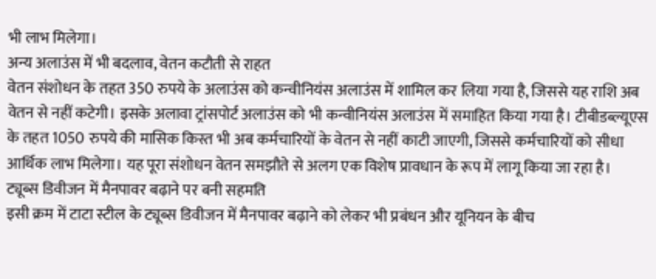भी लाभ मिलेगा।
अन्य अलाउंस में भी बदलाव, वेतन कटौती से राहत
वेतन संशोधन के तहत 350 रुपये के अलाउंस को कन्वीनियंस अलाउंस में शामिल कर लिया गया है, जिससे यह राशि अब वेतन से नहीं कटेगी। इसके अलावा ट्रांसपोर्ट अलाउंस को भी कन्वीनियंस अलाउंस में समाहित किया गया है। टीबीडब्ल्यूएस के तहत 1050 रुपये की मासिक किस्त भी अब कर्मचारियों के वेतन से नहीं काटी जाएगी, जिससे कर्मचारियों को सीधा आर्थिक लाभ मिलेगा। यह पूरा संशोधन वेतन समझौते से अलग एक विशेष प्रावधान के रूप में लागू किया जा रहा है।
ट्यूब्स डिवीजन में मैनपावर बढ़ाने पर बनी सहमति
इसी क्रम में टाटा स्टील के ट्यूब्स डिवीजन में मैनपावर बढ़ाने को लेकर भी प्रबंधन और यूनियन के बीच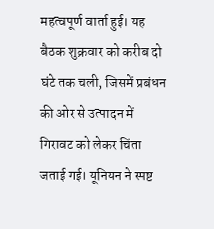महत्वपूर्ण वार्ता हुई। यह बैठक शुक्रवार को करीब दो घंटे तक चली, जिसमें प्रबंधन की ओर से उत्पादन में गिरावट को लेकर चिंता जताई गई। यूनियन ने स्पष्ट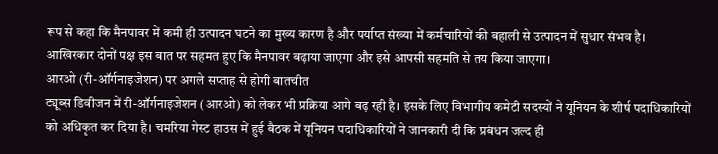रूप से कहा कि मैनपावर में कमी ही उत्पादन घटने का मुख्य कारण है और पर्याप्त संख्या में कर्मचारियों की बहाली से उत्पादन में सुधार संभव है। आखिरकार दोनों पक्ष इस बात पर सहमत हुए कि मैनपावर बढ़ाया जाएगा और इसे आपसी सहमति से तय किया जाएगा।
आरओ (री-ऑर्गनाइजेशन) पर अगले सप्ताह से होगी बातचीत
ट्यूब्स डिवीजन में री-ऑर्गनाइजेशन (आरओ) को लेकर भी प्रक्रिया आगे बढ़ रही है। इसके लिए विभागीय कमेटी सदस्यों ने यूनियन के शीर्ष पदाधिकारियों को अधिकृत कर दिया है। चमरिया गेस्ट हाउस में हुई बैठक में यूनियन पदाधिकारियों ने जानकारी दी कि प्रबंधन जल्द ही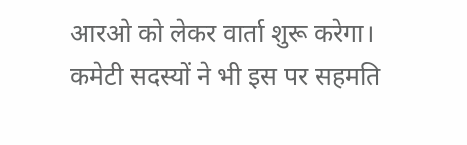आरओ को लेकर वार्ता शुरू करेगा। कमेटी सदस्यों ने भी इस पर सहमति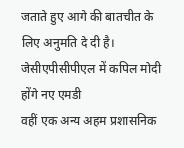जताते हुए आगे की बातचीत के लिए अनुमति दे दी है।
जेसीएपीसीपीएल में कपिल मोदी होंगे नए एमडी
वहीं एक अन्य अहम प्रशासनिक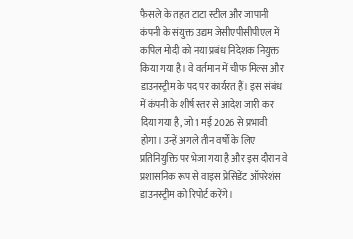फैसले के तहत टाटा स्टील और जापानी कंपनी के संयुक्त उद्यम जेसीएपीसीपीएल में कपिल मोदी को नया प्रबंध निदेशक नियुक्त किया गया है। वे वर्तमान में चीफ मिल्स और डाउनस्ट्रीम के पद पर कार्यरत हैं। इस संबंध में कंपनी के शीर्ष स्तर से आदेश जारी कर दिया गया है, जो 1 मई 2026 से प्रभावी होगा। उन्हें अगले तीन वर्षों के लिए प्रतिनियुक्ति पर भेजा गया है और इस दौरान वे प्रशासनिक रूप से वाइस प्रेसिडेंट ऑपरेशंस डाउनस्ट्रीम को रिपोर्ट करेंगे।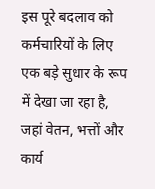इस पूरे बदलाव को कर्मचारियों के लिए एक बड़े सुधार के रूप में देखा जा रहा है, जहां वेतन, भत्तों और कार्य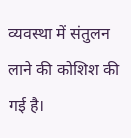व्यवस्था में संतुलन लाने की कोशिश की गई है।